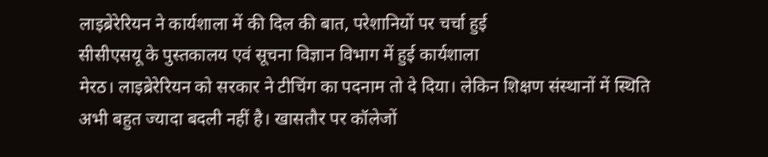लाइब्रेरेरियन ने कार्यशाला में की दिल की बात, परेशानियों पर चर्चा हुई
सीसीएसयू के पुस्तकालय एवं सूचना विज्ञान विभाग में हुई कार्यशाला
मेरठ। लाइब्रेरेरियन को सरकार ने टीचिंग का पदनाम तो दे दिया। लेकिन शिक्षण संस्थानों में स्थिति अभी बहुत ज्यादा बदली नहीं है। खासतौर पर कॉलेजों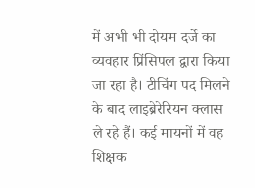में अभी भी दोयम दर्जे का व्यवहार प्रिंसिपल द्वारा किया जा रहा है। टीचिंग पद मिलने के बाद लाइब्रेरेरियन क्लास ले रहे हैं। कई मायनों में वह शिक्षक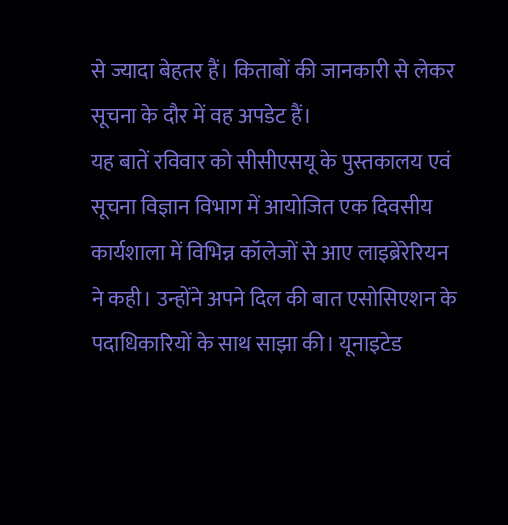से ज्यादा बेहतर हैं। किताबों की जानकारी से लेकर सूचना के दौर में वह अपडेट हैं।
यह बातें रविवार को सीसीएसयू के पुस्तकालय एवं सूचना विज्ञान विभाग में आयोजित एक दिवसीय कार्यशाला में विभिन्न कॉलेजों से आए लाइब्रेरेरियन ने कही। उन्होंने अपने दिल की बात एसोसिएशन के पदाधिकारियों के साथ साझा की। यूनाइटेड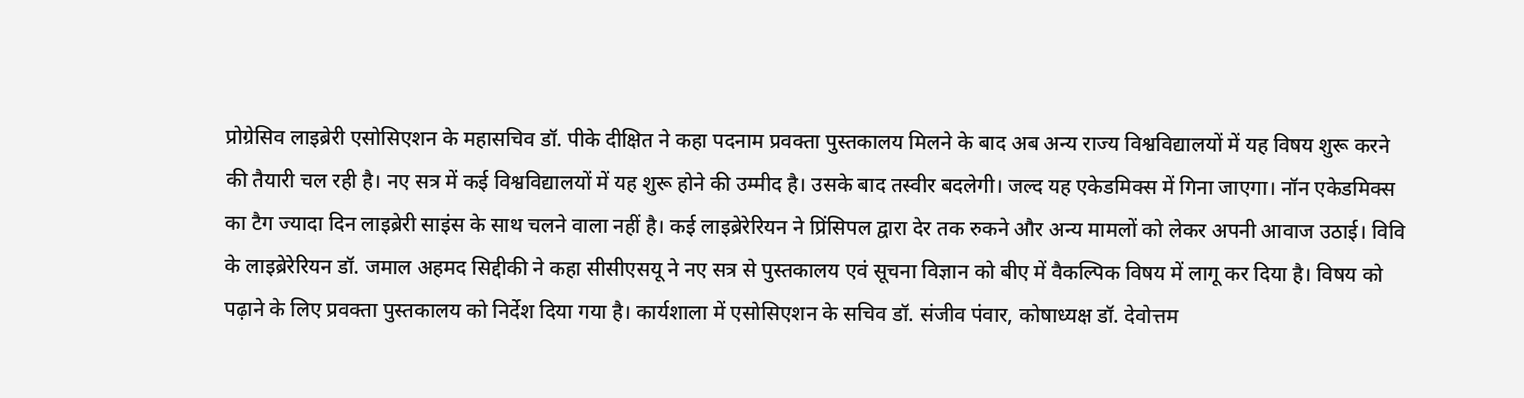प्रोग्रेसिव लाइब्रेरी एसोसिएशन के महासचिव डॉ. पीके दीक्षित ने कहा पदनाम प्रवक्ता पुस्तकालय मिलने के बाद अब अन्य राज्य विश्वविद्यालयों में यह विषय शुरू करने की तैयारी चल रही है। नए सत्र में कई विश्वविद्यालयों में यह शुरू होने की उम्मीद है। उसके बाद तस्वीर बदलेगी। जल्द यह एकेडमिक्स में गिना जाएगा। नॉन एकेडमिक्स का टैग ज्यादा दिन लाइब्रेरी साइंस के साथ चलने वाला नहीं है। कई लाइब्रेरेरियन ने प्रिंसिपल द्वारा देर तक रुकने और अन्य मामलों को लेकर अपनी आवाज उठाई। विवि के लाइब्रेरेरियन डॉ. जमाल अहमद सिद्दीकी ने कहा सीसीएसयू ने नए सत्र से पुस्तकालय एवं सूचना विज्ञान को बीए में वैकल्पिक विषय में लागू कर दिया है। विषय को पढ़ाने के लिए प्रवक्ता पुस्तकालय को निर्देश दिया गया है। कार्यशाला में एसोसिएशन के सचिव डॉ. संजीव पंवार, कोषाध्यक्ष डॉ. देवोत्तम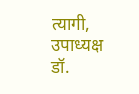त्यागी, उपाध्यक्ष डॉ.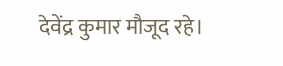देवेंद्र कुमार मौजूद रहे।